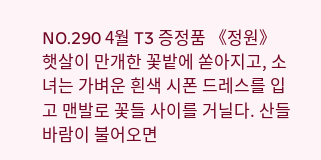NO.290 4월 T3 증정품 《정원》
햇살이 만개한 꽃밭에 쏟아지고, 소녀는 가벼운 흰색 시폰 드레스를 입고 맨발로 꽃들 사이를 거닐다. 산들바람이 불어오면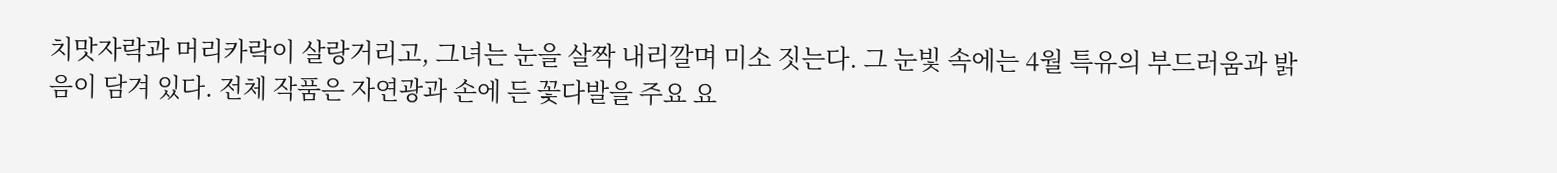치맛자락과 머리카락이 살랑거리고, 그녀는 눈을 살짝 내리깔며 미소 짓는다. 그 눈빛 속에는 4월 특유의 부드러움과 밝음이 담겨 있다. 전체 작품은 자연광과 손에 든 꽃다발을 주요 요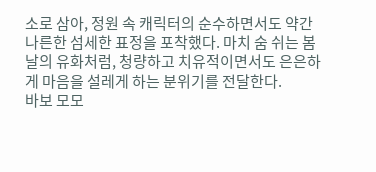소로 삼아, 정원 속 캐릭터의 순수하면서도 약간 나른한 섬세한 표정을 포착했다. 마치 숨 쉬는 봄날의 유화처럼, 청량하고 치유적이면서도 은은하게 마음을 설레게 하는 분위기를 전달한다.
바보 모모